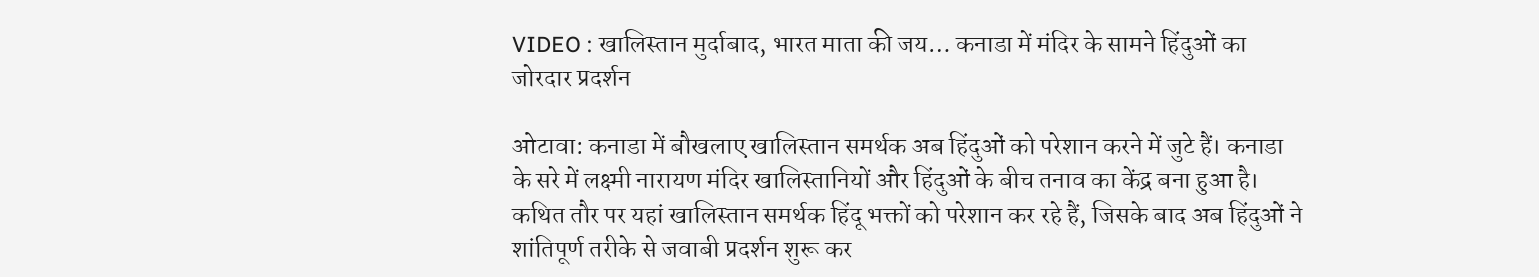VIDEO : खालिस्तान मुर्दाबाद, भारत माता की जय… कनाडा में मंदिर के सामने हिंदुओं का जोरदार प्रदर्शन

ओटावा: कनाडा में बौखलाए खालिस्तान समर्थक अब हिंदुओं को परेशान करने में जुटे हैं। कनाडा के सरे में लक्ष्मी नारायण मंदिर खालिस्तानियों और हिंदुओं के बीच तनाव का केंद्र बना हुआ है। कथित तौर पर यहां खालिस्तान समर्थक हिंदू भक्तों को परेशान कर रहे हैं, जिसके बाद अब हिंदुओं ने शांतिपूर्ण तरीके से जवाबी प्रदर्शन शुरू कर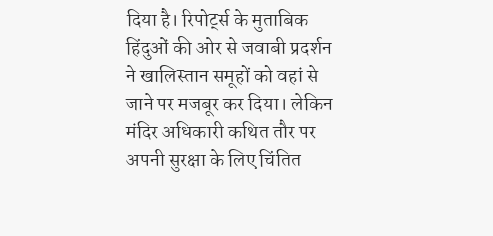दिया है। रिपोर्ट्स के मुताबिक हिंदुओं की ओर से जवाबी प्रदर्शन ने खालिस्तान समूहों को वहां से जाने पर मजबूर कर दिया। लेकिन मंदिर अधिकारी कथित तौर पर अपनी सुरक्षा के लिए चिंतित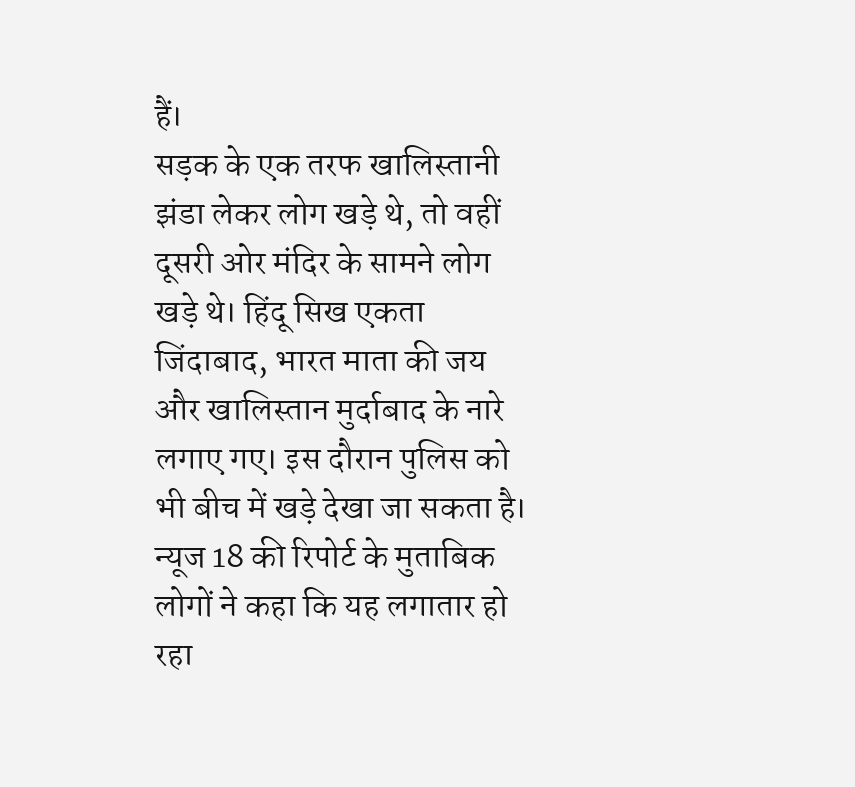हैं।
सड़क के एक तरफ खालिस्तानी झंडा लेकर लोग खड़े थे, तो वहीं दूसरी ओर मंदिर के सामने लोग खड़े थे। हिंदू सिख एकता जिंदाबाद, भारत माता की जय और खालिस्तान मुर्दाबाद के नारे लगाए गए। इस दौरान पुलिस को भी बीच में खड़े देखा जा सकता है। न्यूज 18 की रिपोर्ट के मुताबिक लोगों ने कहा कि यह लगातार हो रहा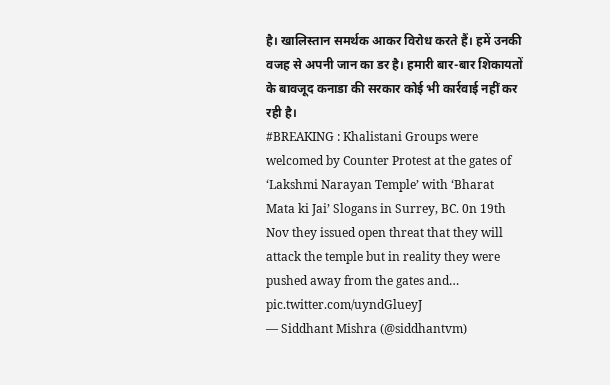है। खालिस्तान समर्थक आकर विरोध करते हैं। हमें उनकी वजह से अपनी जान का डर है। हमारी बार-बार शिकायतों के बावजूद कनाडा की सरकार कोई भी कार्रवाई नहीं कर रही है।
#BREAKING : Khalistani Groups were welcomed by Counter Protest at the gates of ‘Lakshmi Narayan Temple’ with ‘Bharat Mata ki Jai’ Slogans in Surrey, BC. 0n 19th Nov they issued open threat that they will attack the temple but in reality they were pushed away from the gates and… pic.twitter.com/uyndGlueyJ
— Siddhant Mishra (@siddhantvm)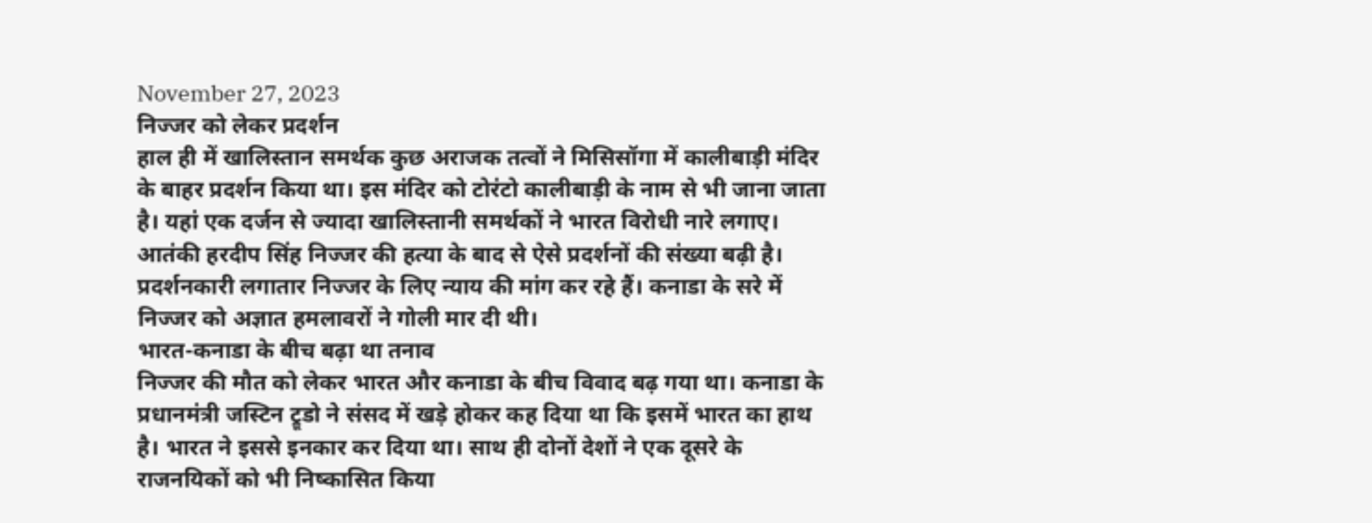November 27, 2023
निज्जर को लेकर प्रदर्शन
हाल ही में खालिस्तान समर्थक कुछ अराजक तत्वों ने मिसिसॉगा में कालीबाड़ी मंदिर के बाहर प्रदर्शन किया था। इस मंदिर को टोरंटो कालीबाड़ी के नाम से भी जाना जाता है। यहां एक दर्जन से ज्यादा खालिस्तानी समर्थकों ने भारत विरोधी नारे लगाए। आतंकी हरदीप सिंह निज्जर की हत्या के बाद से ऐसे प्रदर्शनों की संख्या बढ़ी है। प्रदर्शनकारी लगातार निज्जर के लिए न्याय की मांग कर रहे हैं। कनाडा के सरे में निज्जर को अज्ञात हमलावरों ने गोली मार दी थी।
भारत-कनाडा के बीच बढ़ा था तनाव
निज्जर की मौत को लेकर भारत और कनाडा के बीच विवाद बढ़ गया था। कनाडा के प्रधानमंत्री जस्टिन ट्रूडो ने संसद में खड़े होकर कह दिया था कि इसमें भारत का हाथ है। भारत ने इससे इनकार कर दिया था। साथ ही दोनों देशों ने एक दूसरे के राजनयिकों को भी निष्कासित किया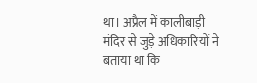था। अप्रैल में कालीबाड़ी मंदिर से जुड़े अधिकारियों ने बताया था कि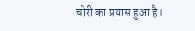चोरी का प्रयास हुआ है।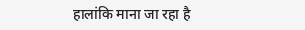हालांकि माना जा रहा है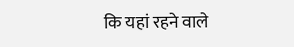कि यहां रहने वाले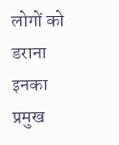लोगों को डराना इनका प्रमुख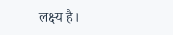लक्ष्य है।